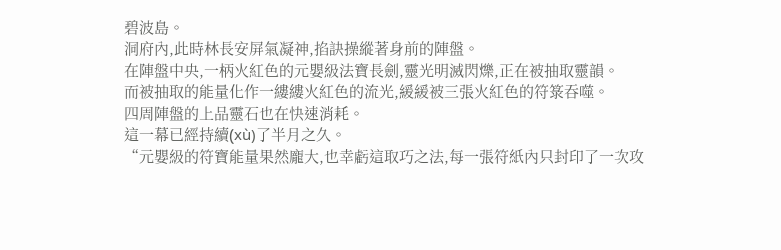碧波島。
洞府內,此時林長安屏氣凝神,掐訣操縱著身前的陣盤。
在陣盤中央,一柄火紅色的元嬰級法寶長劍,靈光明滅閃爍,正在被抽取靈韻。
而被抽取的能量化作一縷縷火紅色的流光,緩緩被三張火紅色的符箓吞噬。
四周陣盤的上品靈石也在快速消耗。
這一幕已經持續(xù)了半月之久。
“元嬰級的符寶能量果然龐大,也幸虧這取巧之法,每一張符紙內只封印了一次攻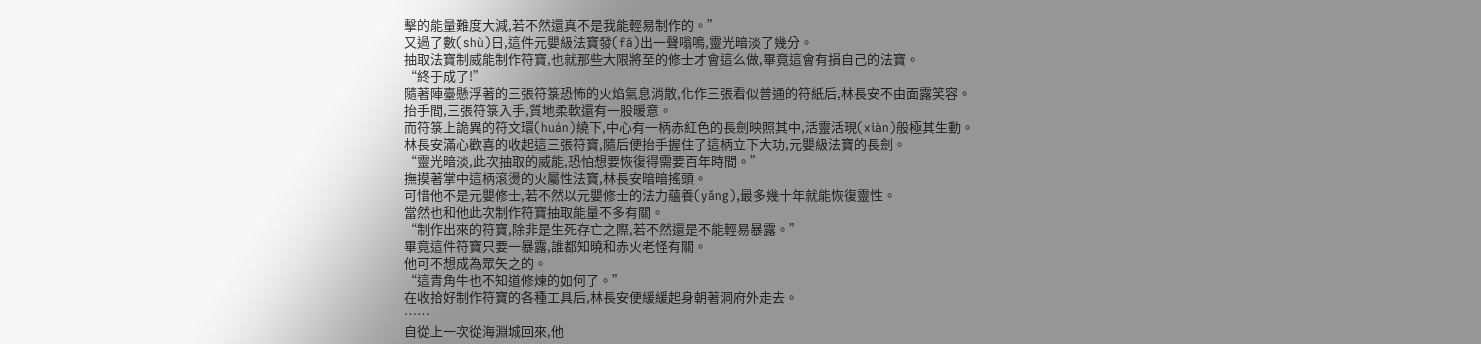擊的能量難度大減,若不然還真不是我能輕易制作的。”
又過了數(shù)日,這件元嬰級法寶發(fā)出一聲嗡鳴,靈光暗淡了幾分。
抽取法寶制威能制作符寶,也就那些大限將至的修士才會這么做,畢竟這會有損自己的法寶。
“終于成了!”
隨著陣臺懸浮著的三張符箓恐怖的火焰氣息消散,化作三張看似普通的符紙后,林長安不由面露笑容。
抬手間,三張符箓入手,質地柔軟還有一股暖意。
而符箓上詭異的符文環(huán)繞下,中心有一柄赤紅色的長劍映照其中,活靈活現(xiàn)般極其生動。
林長安滿心歡喜的收起這三張符寶,隨后便抬手握住了這柄立下大功,元嬰級法寶的長劍。
“靈光暗淡,此次抽取的威能,恐怕想要恢復得需要百年時間。”
撫摸著掌中這柄滾燙的火屬性法寶,林長安暗暗搖頭。
可惜他不是元嬰修士,若不然以元嬰修士的法力蘊養(yǎng),最多幾十年就能恢復靈性。
當然也和他此次制作符寶抽取能量不多有關。
“制作出來的符寶,除非是生死存亡之際,若不然還是不能輕易暴露。”
畢竟這件符寶只要一暴露,誰都知曉和赤火老怪有關。
他可不想成為眾矢之的。
“這青角牛也不知道修煉的如何了。”
在收拾好制作符寶的各種工具后,林長安便緩緩起身朝著洞府外走去。
……
自從上一次從海淵城回來,他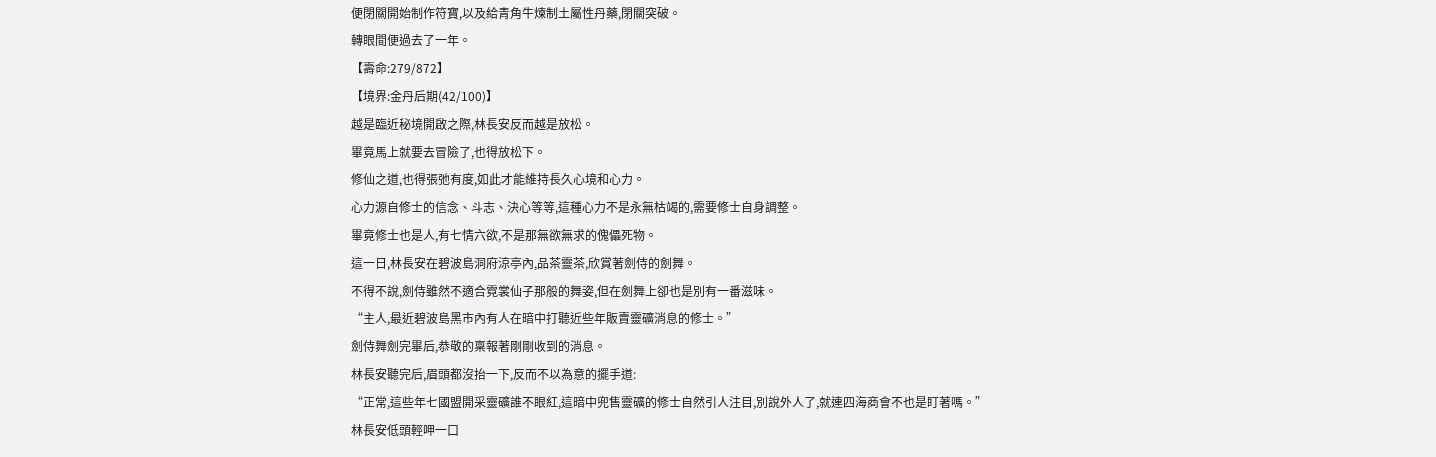便閉關開始制作符寶,以及給青角牛煉制土屬性丹藥,閉關突破。
轉眼間便過去了一年。
【壽命:279/872】
【境界:金丹后期(42/100)】
越是臨近秘境開啟之際,林長安反而越是放松。
畢竟馬上就要去冒險了,也得放松下。
修仙之道,也得張弛有度,如此才能維持長久心境和心力。
心力源自修士的信念、斗志、決心等等,這種心力不是永無枯竭的,需要修士自身調整。
畢竟修士也是人,有七情六欲,不是那無欲無求的傀儡死物。
這一日,林長安在碧波島洞府涼亭內,品茶靈茶,欣賞著劍侍的劍舞。
不得不說,劍侍雖然不適合霓裳仙子那般的舞姿,但在劍舞上卻也是別有一番滋味。
“主人,最近碧波島黑市內有人在暗中打聽近些年販賣靈礦消息的修士。”
劍侍舞劍完畢后,恭敬的稟報著剛剛收到的消息。
林長安聽完后,眉頭都沒抬一下,反而不以為意的擺手道:
“正常,這些年七國盟開采靈礦誰不眼紅,這暗中兜售靈礦的修士自然引人注目,別說外人了,就連四海商會不也是盯著嗎。”
林長安低頭輕呷一口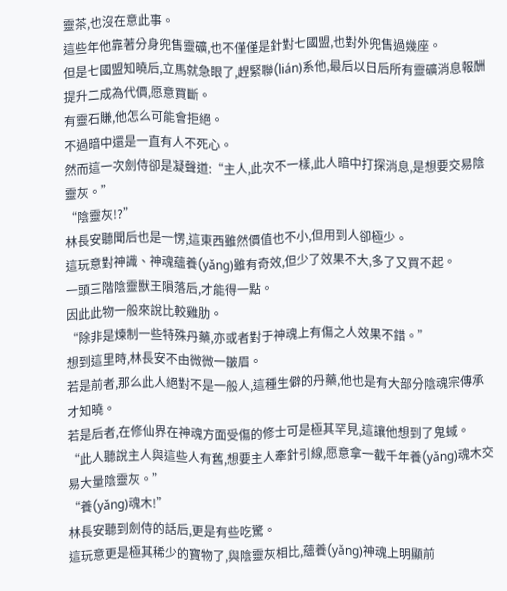靈茶,也沒在意此事。
這些年他靠著分身兜售靈礦,也不僅僅是針對七國盟,也對外兜售過幾座。
但是七國盟知曉后,立馬就急眼了,趕緊聯(lián)系他,最后以日后所有靈礦消息報酬提升二成為代價,愿意買斷。
有靈石賺,他怎么可能會拒絕。
不過暗中還是一直有人不死心。
然而這一次劍侍卻是凝聲道:“主人,此次不一樣,此人暗中打探消息,是想要交易陰靈灰。”
“陰靈灰!?”
林長安聽聞后也是一愣,這東西雖然價值也不小,但用到人卻極少。
這玩意對神識、神魂蘊養(yǎng)雖有奇效,但少了效果不大,多了又買不起。
一頭三階陰靈獸王隕落后,才能得一點。
因此此物一般來說比較雞肋。
“除非是煉制一些特殊丹藥,亦或者對于神魂上有傷之人效果不錯。”
想到這里時,林長安不由微微一皺眉。
若是前者,那么此人絕對不是一般人,這種生僻的丹藥,他也是有大部分陰魂宗傳承才知曉。
若是后者,在修仙界在神魂方面受傷的修士可是極其罕見,這讓他想到了鬼蜮。
“此人聽說主人與這些人有舊,想要主人牽針引線,愿意拿一截千年養(yǎng)魂木交易大量陰靈灰。”
“養(yǎng)魂木!”
林長安聽到劍侍的話后,更是有些吃驚。
這玩意更是極其稀少的寶物了,與陰靈灰相比,蘊養(yǎng)神魂上明顯前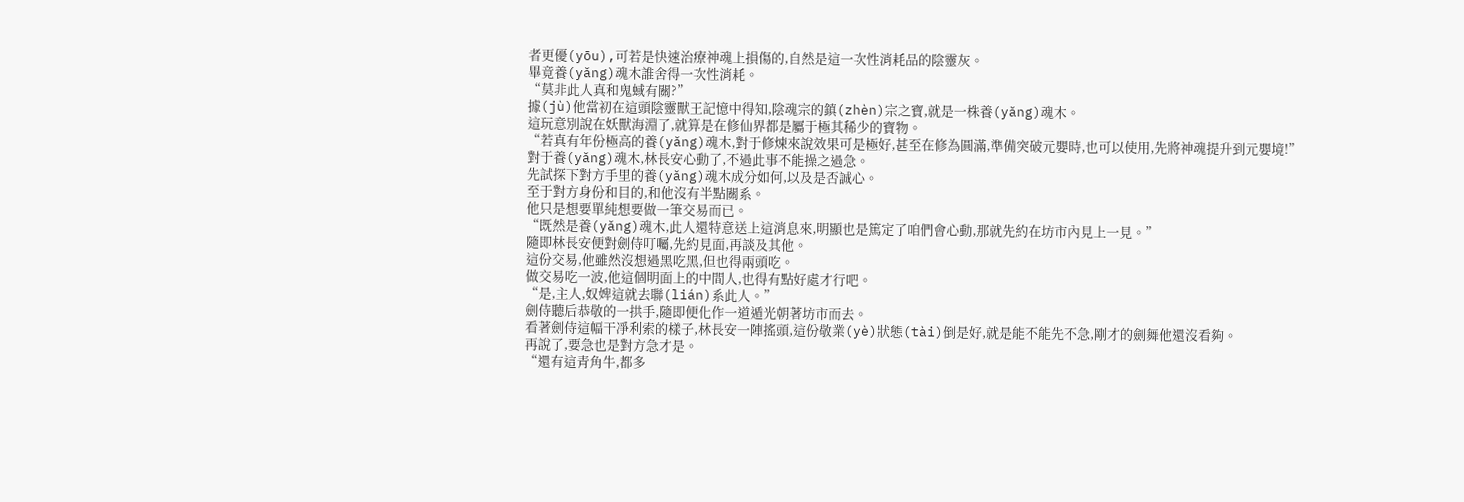者更優(yōu),可若是快速治療神魂上損傷的,自然是這一次性消耗品的陰靈灰。
畢竟養(yǎng)魂木誰舍得一次性消耗。
“莫非此人真和鬼蜮有關?”
據(jù)他當初在這頭陰靈獸王記憶中得知,陰魂宗的鎮(zhèn)宗之寶,就是一株養(yǎng)魂木。
這玩意別說在妖獸海淵了,就算是在修仙界都是屬于極其稀少的寶物。
“若真有年份極高的養(yǎng)魂木,對于修煉來說效果可是極好,甚至在修為圓滿,準備突破元嬰時,也可以使用,先將神魂提升到元嬰境!”
對于養(yǎng)魂木,林長安心動了,不過此事不能操之過急。
先試探下對方手里的養(yǎng)魂木成分如何,以及是否誠心。
至于對方身份和目的,和他沒有半點關系。
他只是想要單純想要做一筆交易而已。
“既然是養(yǎng)魂木,此人還特意送上這消息來,明顯也是篤定了咱們會心動,那就先約在坊市內見上一見。”
隨即林長安便對劍侍叮囑,先約見面,再談及其他。
這份交易,他雖然沒想過黑吃黑,但也得兩頭吃。
做交易吃一波,他這個明面上的中間人,也得有點好處才行吧。
“是,主人,奴婢這就去聯(lián)系此人。”
劍侍聽后恭敬的一拱手,隨即便化作一道遁光朝著坊市而去。
看著劍侍這幅干凈利索的樣子,林長安一陣搖頭,這份敬業(yè)狀態(tài)倒是好,就是能不能先不急,剛才的劍舞他還沒看夠。
再說了,要急也是對方急才是。
“還有這青角牛,都多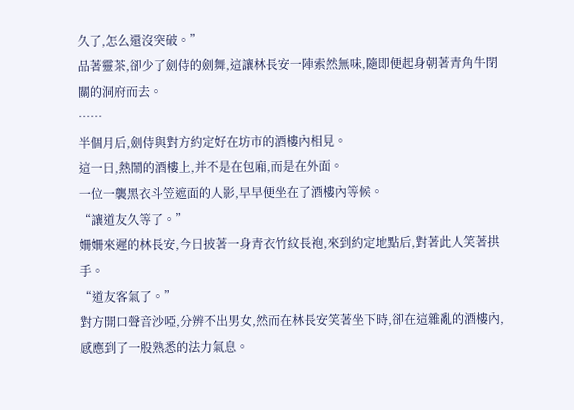久了,怎么還沒突破。”
品著靈茶,卻少了劍侍的劍舞,這讓林長安一陣索然無味,隨即便起身朝著青角牛閉關的洞府而去。
……
半個月后,劍侍與對方約定好在坊市的酒樓內相見。
這一日,熱鬧的酒樓上,并不是在包廂,而是在外面。
一位一襲黑衣斗笠遮面的人影,早早便坐在了酒樓內等候。
“讓道友久等了。”
姍姍來遲的林長安,今日披著一身青衣竹紋長袍,來到約定地點后,對著此人笑著拱手。
“道友客氣了。”
對方開口聲音沙啞,分辨不出男女,然而在林長安笑著坐下時,卻在這雜亂的酒樓內,感應到了一股熟悉的法力氣息。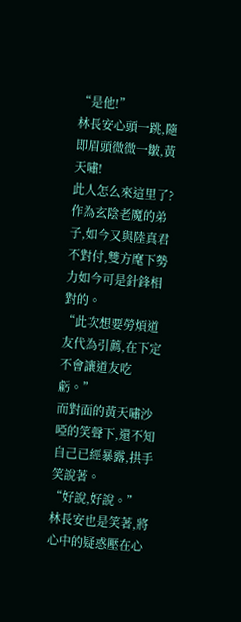“是他!”
林長安心頭一跳,隨即眉頭微微一皺,黃天嘯!
此人怎么來這里了?
作為玄陰老魔的弟子,如今又與陸真君不對付,雙方麾下勢力如今可是針鋒相對的。
“此次想要勞煩道友代為引薦,在下定不會讓道友吃虧。”
而對面的黃天嘯沙啞的笑聲下,還不知自己已經暴露,拱手笑說著。
“好說,好說。”
林長安也是笑著,將心中的疑惑壓在心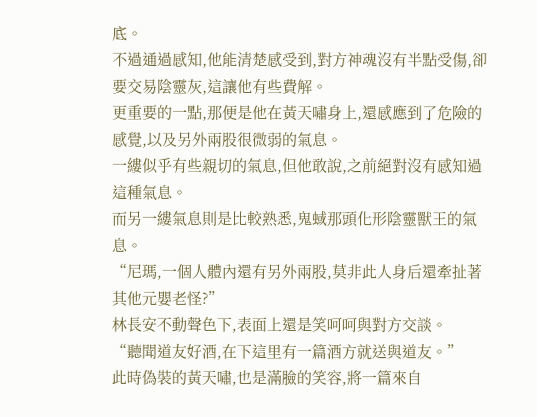底。
不過通過感知,他能清楚感受到,對方神魂沒有半點受傷,卻要交易陰靈灰,這讓他有些費解。
更重要的一點,那便是他在黃天嘯身上,還感應到了危險的感覺,以及另外兩股很微弱的氣息。
一縷似乎有些親切的氣息,但他敢說,之前絕對沒有感知過這種氣息。
而另一縷氣息則是比較熟悉,鬼蜮那頭化形陰靈獸王的氣息。
“尼瑪,一個人體內還有另外兩股,莫非此人身后還牽扯著其他元嬰老怪?”
林長安不動聲色下,表面上還是笑呵呵與對方交談。
“聽聞道友好酒,在下這里有一篇酒方就送與道友。”
此時偽裝的黃天嘯,也是滿臉的笑容,將一篇來自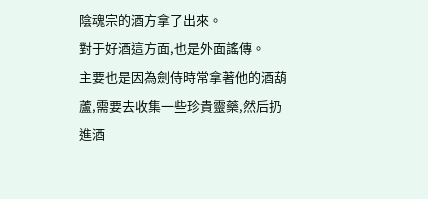陰魂宗的酒方拿了出來。
對于好酒這方面,也是外面謠傳。
主要也是因為劍侍時常拿著他的酒葫蘆,需要去收集一些珍貴靈藥,然后扔進酒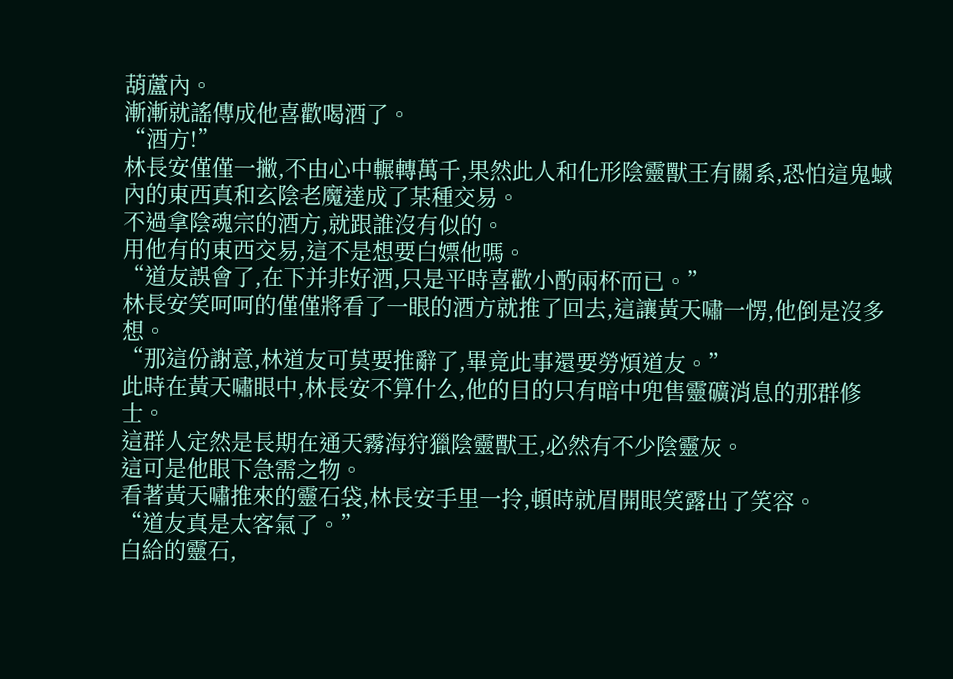葫蘆內。
漸漸就謠傳成他喜歡喝酒了。
“酒方!”
林長安僅僅一撇,不由心中輾轉萬千,果然此人和化形陰靈獸王有關系,恐怕這鬼蜮內的東西真和玄陰老魔達成了某種交易。
不過拿陰魂宗的酒方,就跟誰沒有似的。
用他有的東西交易,這不是想要白嫖他嗎。
“道友誤會了,在下并非好酒,只是平時喜歡小酌兩杯而已。”
林長安笑呵呵的僅僅將看了一眼的酒方就推了回去,這讓黃天嘯一愣,他倒是沒多想。
“那這份謝意,林道友可莫要推辭了,畢竟此事還要勞煩道友。”
此時在黃天嘯眼中,林長安不算什么,他的目的只有暗中兜售靈礦消息的那群修士。
這群人定然是長期在通天霧海狩獵陰靈獸王,必然有不少陰靈灰。
這可是他眼下急需之物。
看著黃天嘯推來的靈石袋,林長安手里一拎,頓時就眉開眼笑露出了笑容。
“道友真是太客氣了。”
白給的靈石,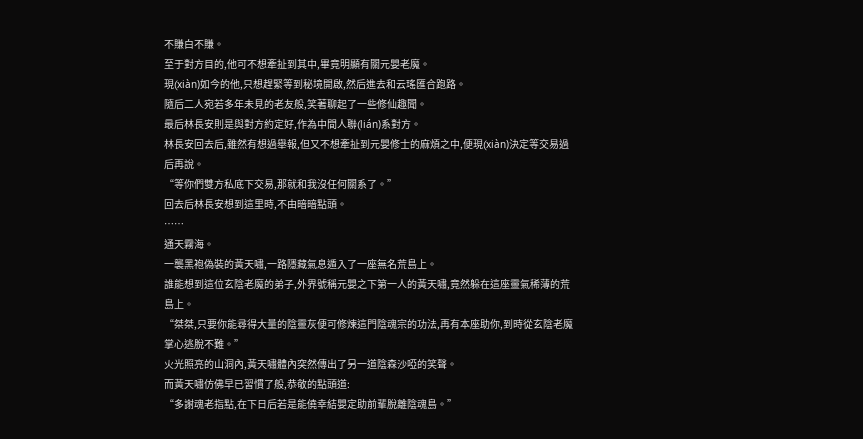不賺白不賺。
至于對方目的,他可不想牽扯到其中,畢竟明顯有關元嬰老魔。
現(xiàn)如今的他,只想趕緊等到秘境開啟,然后進去和云瑤匯合跑路。
隨后二人宛若多年未見的老友般,笑著聊起了一些修仙趣聞。
最后林長安則是與對方約定好,作為中間人聯(lián)系對方。
林長安回去后,雖然有想過舉報,但又不想牽扯到元嬰修士的麻煩之中,便現(xiàn)決定等交易過后再說。
“等你們雙方私底下交易,那就和我沒任何關系了。”
回去后林長安想到這里時,不由暗暗點頭。
……
通天霧海。
一襲黑袍偽裝的黃天嘯,一路隱藏氣息遁入了一座無名荒島上。
誰能想到這位玄陰老魔的弟子,外界號稱元嬰之下第一人的黃天嘯,竟然躲在這座靈氣稀薄的荒島上。
“桀桀,只要你能尋得大量的陰靈灰便可修煉這門陰魂宗的功法,再有本座助你,到時從玄陰老魔掌心逃脫不難。”
火光照亮的山洞內,黃天嘯體內突然傳出了另一道陰森沙啞的笑聲。
而黃天嘯仿佛早已習慣了般,恭敬的點頭道:
“多謝魂老指點,在下日后若是能僥幸結嬰定助前輩脫離陰魂島。”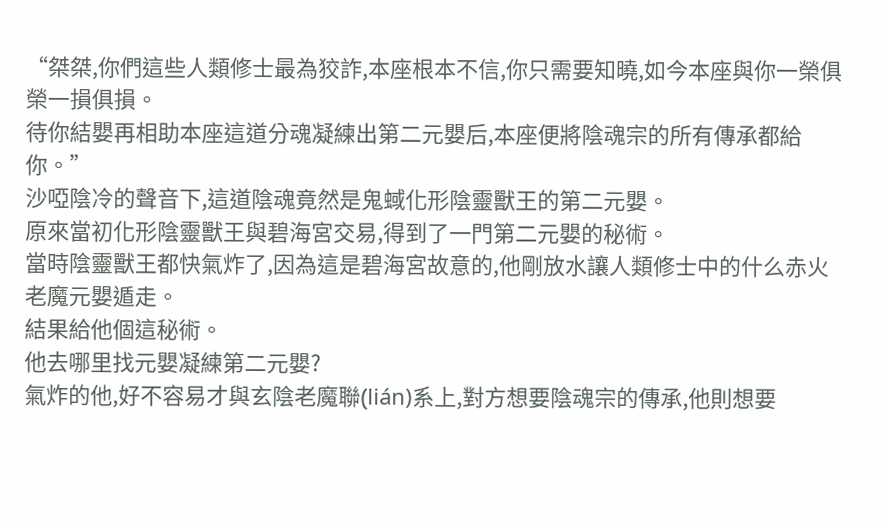“桀桀,你們這些人類修士最為狡詐,本座根本不信,你只需要知曉,如今本座與你一榮俱榮一損俱損。
待你結嬰再相助本座這道分魂凝練出第二元嬰后,本座便將陰魂宗的所有傳承都給你。”
沙啞陰冷的聲音下,這道陰魂竟然是鬼蜮化形陰靈獸王的第二元嬰。
原來當初化形陰靈獸王與碧海宮交易,得到了一門第二元嬰的秘術。
當時陰靈獸王都快氣炸了,因為這是碧海宮故意的,他剛放水讓人類修士中的什么赤火老魔元嬰遁走。
結果給他個這秘術。
他去哪里找元嬰凝練第二元嬰?
氣炸的他,好不容易才與玄陰老魔聯(lián)系上,對方想要陰魂宗的傳承,他則想要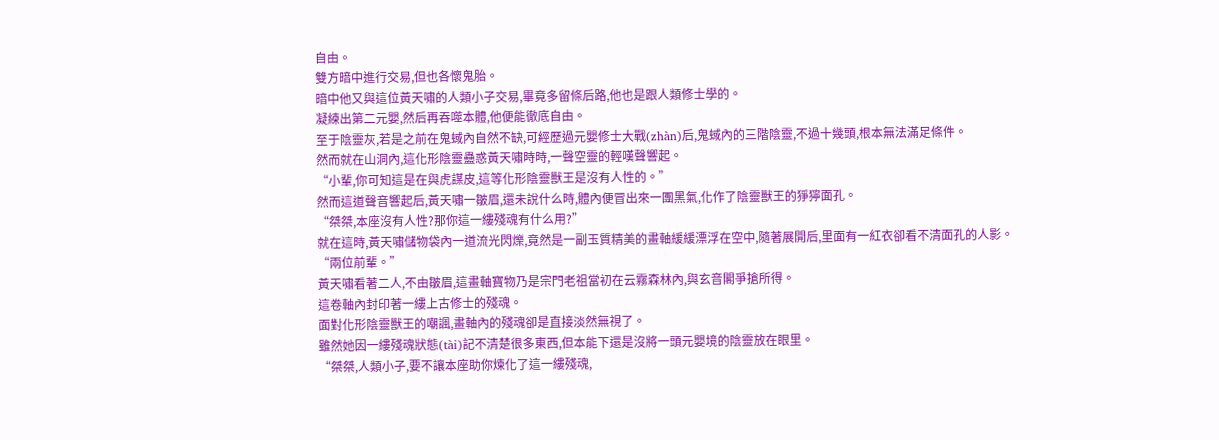自由。
雙方暗中進行交易,但也各懷鬼胎。
暗中他又與這位黃天嘯的人類小子交易,畢竟多留條后路,他也是跟人類修士學的。
凝練出第二元嬰,然后再吞噬本體,他便能徹底自由。
至于陰靈灰,若是之前在鬼蜮內自然不缺,可經歷過元嬰修士大戰(zhàn)后,鬼蜮內的三階陰靈,不過十幾頭,根本無法滿足條件。
然而就在山洞內,這化形陰靈蠱惑黃天嘯時時,一聲空靈的輕嘆聲響起。
“小輩,你可知這是在與虎謀皮,這等化形陰靈獸王是沒有人性的。”
然而這道聲音響起后,黃天嘯一皺眉,還未說什么時,體內便冒出來一團黑氣,化作了陰靈獸王的猙獰面孔。
“桀桀,本座沒有人性?那你這一縷殘魂有什么用?”
就在這時,黃天嘯儲物袋內一道流光閃爍,竟然是一副玉質精美的畫軸緩緩漂浮在空中,隨著展開后,里面有一紅衣卻看不清面孔的人影。
“兩位前輩。”
黃天嘯看著二人,不由皺眉,這畫軸寶物乃是宗門老祖當初在云霧森林內,與玄音閣爭搶所得。
這卷軸內封印著一縷上古修士的殘魂。
面對化形陰靈獸王的嘲諷,畫軸內的殘魂卻是直接淡然無視了。
雖然她因一縷殘魂狀態(tài)記不清楚很多東西,但本能下還是沒將一頭元嬰境的陰靈放在眼里。
“桀桀,人類小子,要不讓本座助你煉化了這一縷殘魂,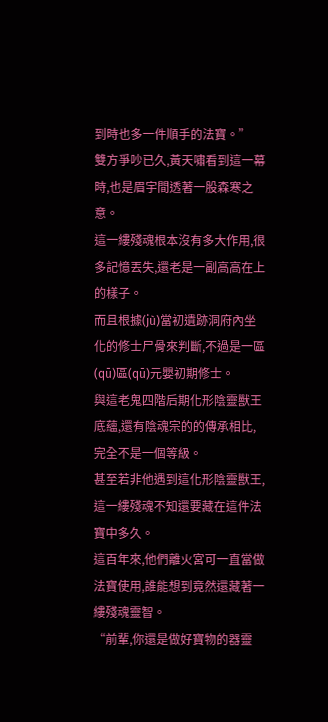到時也多一件順手的法寶。”
雙方爭吵已久,黃天嘯看到這一幕時,也是眉宇間透著一股森寒之意。
這一縷殘魂根本沒有多大作用,很多記憶丟失,還老是一副高高在上的樣子。
而且根據(jù)當初遺跡洞府內坐化的修士尸骨來判斷,不過是一區(qū)區(qū)元嬰初期修士。
與這老鬼四階后期化形陰靈獸王底蘊,還有陰魂宗的的傳承相比,完全不是一個等級。
甚至若非他遇到這化形陰靈獸王,這一縷殘魂不知還要藏在這件法寶中多久。
這百年來,他們離火宮可一直當做法寶使用,誰能想到竟然還藏著一縷殘魂靈智。
“前輩,你還是做好寶物的器靈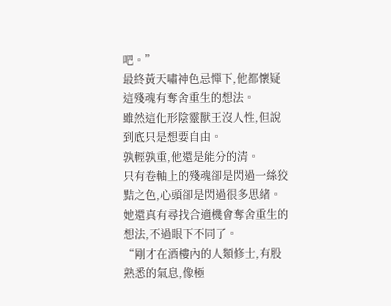吧。”
最終黃天嘯神色忌憚下,他都懷疑這殘魂有奪舍重生的想法。
雖然這化形陰靈獸王沒人性,但說到底只是想要自由。
孰輕孰重,他還是能分的清。
只有卷軸上的殘魂卻是閃過一絲狡黠之色,心頭卻是閃過很多思緒。
她還真有尋找合適機會奪舍重生的想法,不過眼下不同了。
“剛才在酒樓內的人類修士,有股熟悉的氣息,像極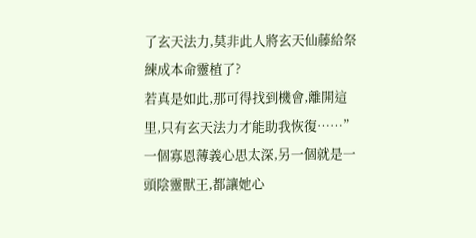了玄天法力,莫非此人將玄天仙藤給祭練成本命靈植了?
若真是如此,那可得找到機會,離開這里,只有玄天法力才能助我恢復……”
一個寡恩薄義心思太深,另一個就是一頭陰靈獸王,都讓她心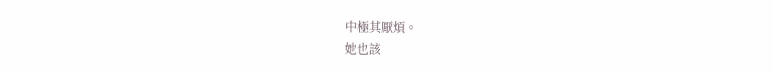中極其厭煩。
她也該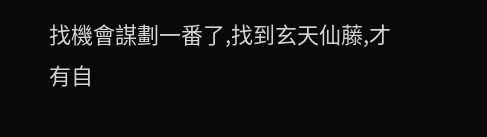找機會謀劃一番了,找到玄天仙藤,才有自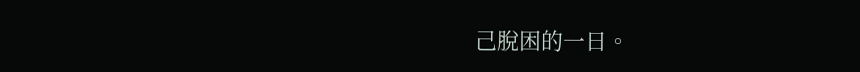己脫困的一日。